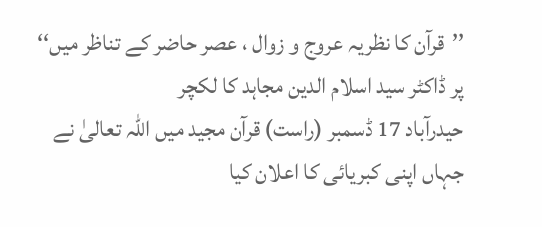’’قرآن کا نظریہ عروج و زوال ، عصر حاضر کے تناظر میں‘‘ پر ڈاکٹر سید اسلام الدین مجاہد کا لکچر
حیدرآباد 17 ڈسمبر (راست) قرآن مجید میں اللہ تعالیٰ نے جہاں اپنی کبریائی کا اعلان کیا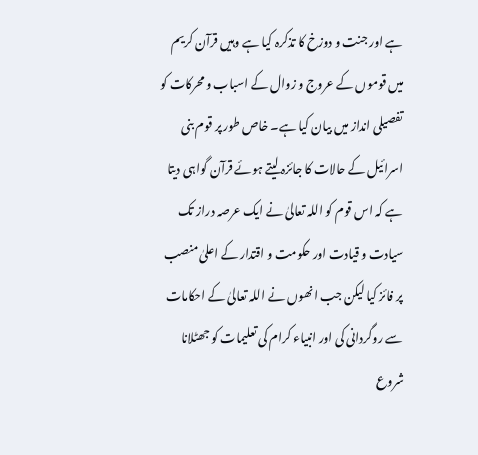ہے اور جنت و دوزخ کا تذکرہ کیا ہے وہیں قرآن کریم میں قوموں کے عروج و زوال کے اسباب و محرکات کو تفصیلی انداز میں بیان کیا ہے۔ خاص طور پر قوم بنی اسرائیل کے حالات کا جائزہ لیتے ہوئے قرآن گواہی دیتا ہے کہ اس قوم کو اللہ تعالیٰ نے ایک عرصہ دراز تک سیادت و قیادت اور حکومت و اقتدار کے اعلیٰ منصب پر فائز کیا لیکن جب انھوں نے اللہ تعالیٰ کے احکامات سے روگردانی کی اور انبیاء کرام کی تعلیمات کو جھٹلانا شروع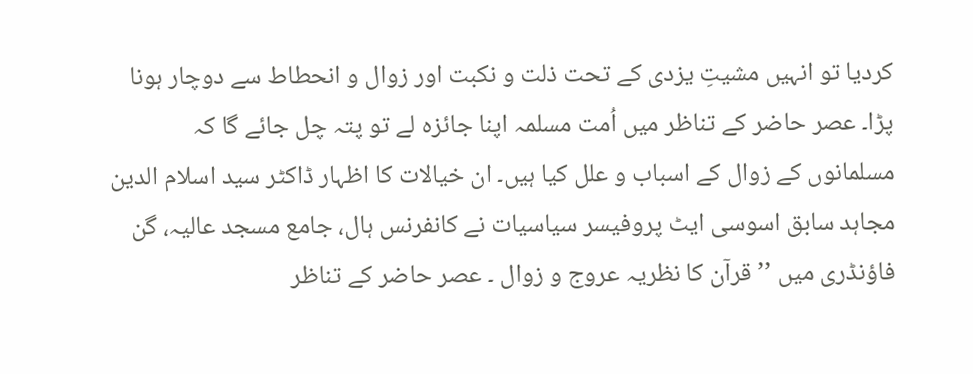کردیا تو انہیں مشیتِ یزدی کے تحت ذلت و نکبت اور زوال و انحطاط سے دوچار ہونا پڑا۔ عصر حاضر کے تناظر میں اُمت مسلمہ اپنا جائزہ لے تو پتہ چل جائے گا کہ مسلمانوں کے زوال کے اسباب و علل کیا ہیں۔ ان خیالات کا اظہار ڈاکٹر سید اسلام الدین مجاہد سابق اسوسی ایٹ پروفیسر سیاسیات نے کانفرنس ہال، جامع مسجد عالیہ، گن فاؤنڈری میں ’’قرآن کا نظریہ عروج و زوال ۔ عصر حاضر کے تناظر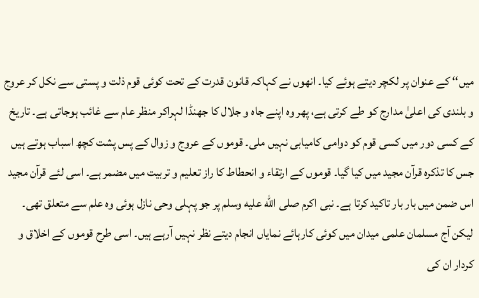میں‘‘ کے عنوان پر لکچر دیتے ہوئے کیا۔ انھوں نے کہاکہ قانون قدرت کے تحت کوئی قوم ذلت و پستی سے نکل کر عروج و بلندی کی اعلیٰ مدارج کو طے کرتی ہے، پھر وہ اپنے جاہ و جلال کا جھنڈا لہراکر منظر عام سے غائب ہوجاتی ہے۔ تاریخ کے کسی دور میں کسی قوم کو دوامی کامیابی نہیں ملی۔ قوموں کے عروج و زوال کے پس پشت کچھ اسباب ہوتے ہیں جس کا تذکرہ قرآن مجید میں کیا گیا۔ قوموں کے ارتقاء و انحطاط کا راز تعلیم و تربیت میں مضمر ہے۔ اسی لئے قرآن مجید اس ضمن میں بار بار تاکید کرتا ہے۔ نبی اکرم صلى الله عليه وسلم پر جو پہلی وحی نازل ہوئی وہ علم سے متعلق تھی۔ لیکن آج مسلمان علمی میدان میں کوئی کارہائے نمایاں انجام دیتے نظر نہیں آرہے ہیں۔ اسی طرح قوموں کے اخلاق و کردار ان کی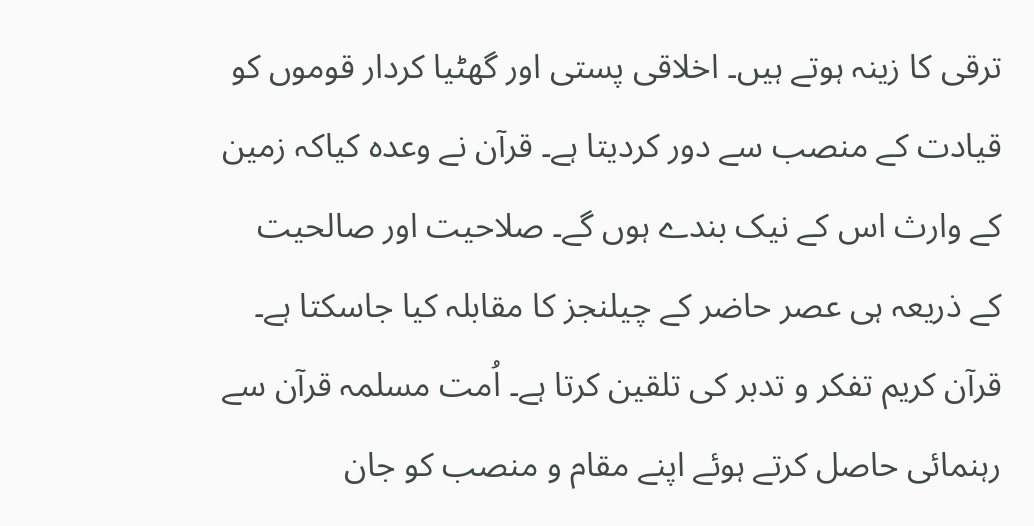ترقی کا زینہ ہوتے ہیں۔ اخلاقی پستی اور گھٹیا کردار قوموں کو قیادت کے منصب سے دور کردیتا ہے۔ قرآن نے وعدہ کیاکہ زمین کے وارث اس کے نیک بندے ہوں گے۔ صلاحیت اور صالحیت کے ذریعہ ہی عصر حاضر کے چیلنجز کا مقابلہ کیا جاسکتا ہے۔ قرآن کریم تفکر و تدبر کی تلقین کرتا ہے۔ اُمت مسلمہ قرآن سے رہنمائی حاصل کرتے ہوئے اپنے مقام و منصب کو جان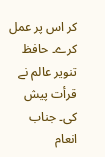کر اس پر عمل کرے۔ حافظ تنویر عالم نے قرأت پیش کی۔ جناب انعام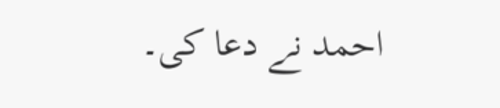احمد نے دعا کی۔